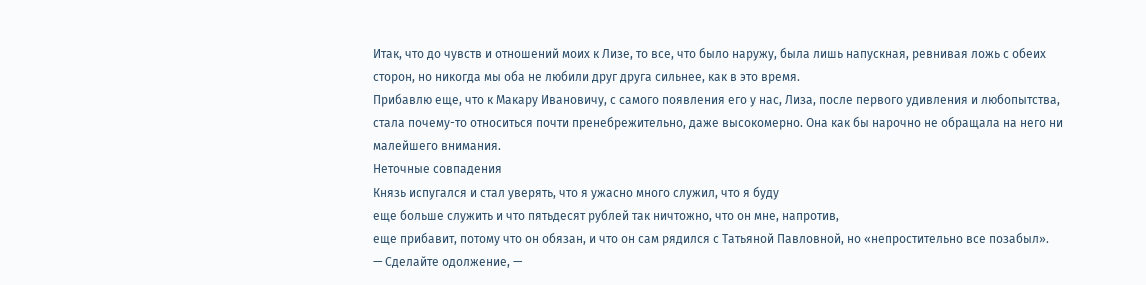Итак, что до чувств и отношений моих к Лизе, то все, что было наружу, была лишь напускная, ревнивая ложь с обеих сторон, но никогда мы оба не любили друг друга сильнее, как в это время.
Прибавлю еще, что к Макару Ивановичу, с самого появления его у нас, Лиза, после первого удивления и любопытства, стала почему-то относиться почти пренебрежительно, даже высокомерно. Она как бы нарочно не обращала на него ни малейшего внимания.
Неточные совпадения
Князь испугался и стал уверять, что я ужасно много служил, что я буду
еще больше служить и что пятьдесят рублей так ничтожно, что он мне, напротив,
еще прибавит, потому что он обязан, и что он сам рядился с Татьяной Павловной, но «непростительно все позабыл».
— Сделайте одолжение, —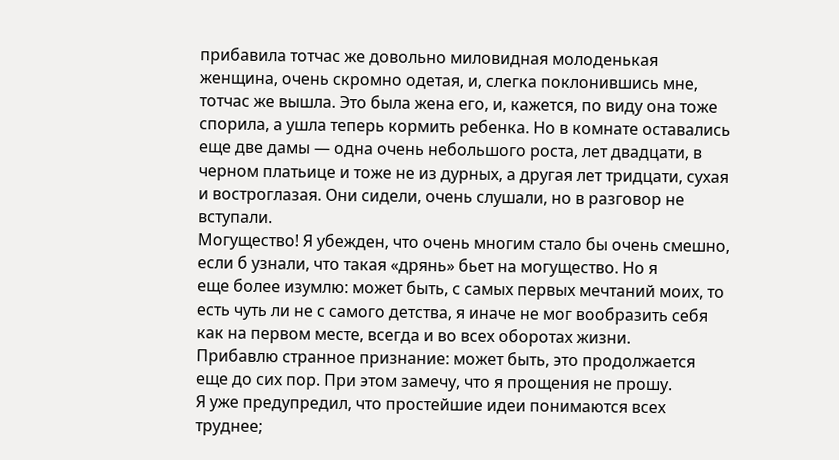прибавила тотчас же довольно миловидная молоденькая женщина, очень скромно одетая, и, слегка поклонившись мне, тотчас же вышла. Это была жена его, и, кажется, по виду она тоже спорила, а ушла теперь кормить ребенка. Но в комнате оставались
еще две дамы — одна очень небольшого роста, лет двадцати, в черном платьице и тоже не из дурных, а другая лет тридцати, сухая и востроглазая. Они сидели, очень слушали, но в разговор не вступали.
Могущество! Я убежден, что очень многим стало бы очень смешно, если б узнали, что такая «дрянь» бьет на могущество. Но я
еще более изумлю: может быть, с самых первых мечтаний моих, то есть чуть ли не с самого детства, я иначе не мог вообразить себя как на первом месте, всегда и во всех оборотах жизни.
Прибавлю странное признание: может быть, это продолжается
еще до сих пор. При этом замечу, что я прощения не прошу.
Я уже предупредил, что простейшие идеи понимаются всех труднее;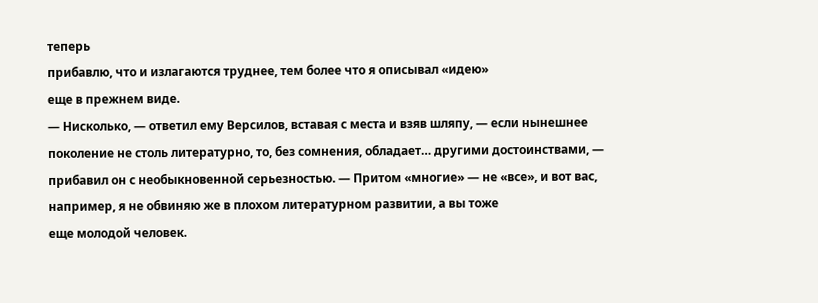теперь
прибавлю, что и излагаются труднее, тем более что я описывал «идею»
еще в прежнем виде.
— Нисколько, — ответил ему Версилов, вставая с места и взяв шляпу, — если нынешнее поколение не столь литературно, то, без сомнения, обладает… другими достоинствами, —
прибавил он с необыкновенной серьезностью. — Притом «многие» — не «все», и вот вас, например, я не обвиняю же в плохом литературном развитии, а вы тоже
еще молодой человек.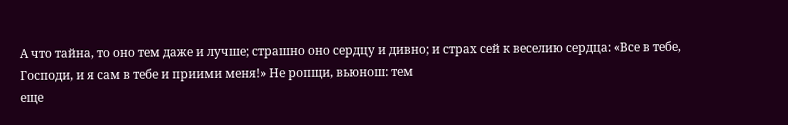А что тайна, то оно тем даже и лучше; страшно оно сердцу и дивно; и страх сей к веселию сердца: «Все в тебе, Господи, и я сам в тебе и приими меня!» Не ропщи, вьюнош: тем
еще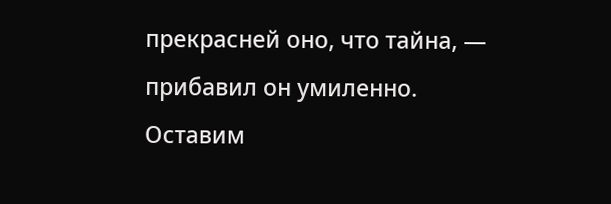прекрасней оно, что тайна, —
прибавил он умиленно.
Оставим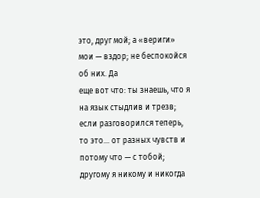это, друг мой; а «вериги» мои — вздор; не беспокойся об них. Да
еще вот что: ты знаешь, что я на язык стыдлив и трезв; если разговорился теперь, то это… от разных чувств и потому что — с тобой; другому я никому и никогда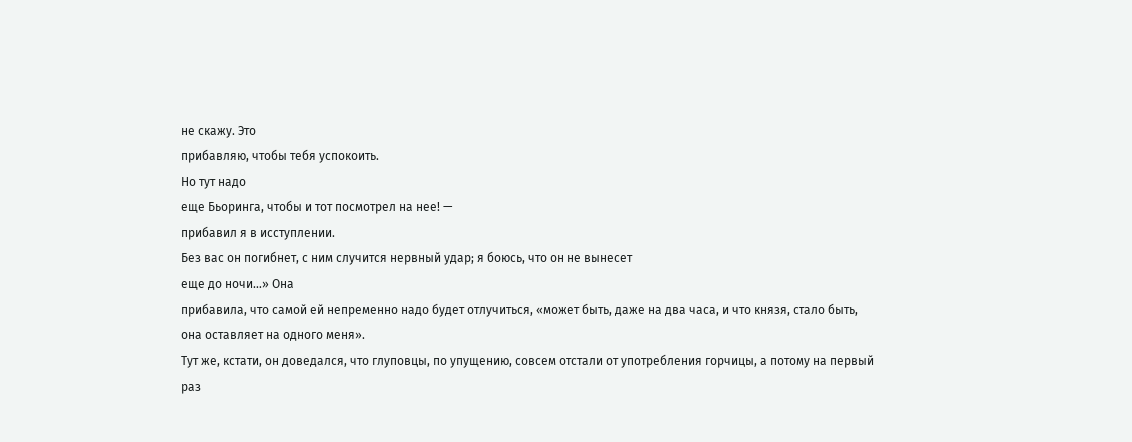не скажу. Это
прибавляю, чтобы тебя успокоить.
Но тут надо
еще Бьоринга, чтобы и тот посмотрел на нее! —
прибавил я в исступлении.
Без вас он погибнет, с ним случится нервный удар; я боюсь, что он не вынесет
еще до ночи…» Она
прибавила, что самой ей непременно надо будет отлучиться, «может быть, даже на два часа, и что князя, стало быть, она оставляет на одного меня».
Тут же, кстати, он доведался, что глуповцы, по упущению, совсем отстали от употребления горчицы, а потому на первый раз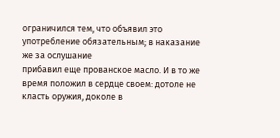ограничился тем, что объявил это употребление обязательным; в наказание же за ослушание
прибавил еще прованское масло. И в то же время положил в сердце своем: дотоле не класть оружия, доколе в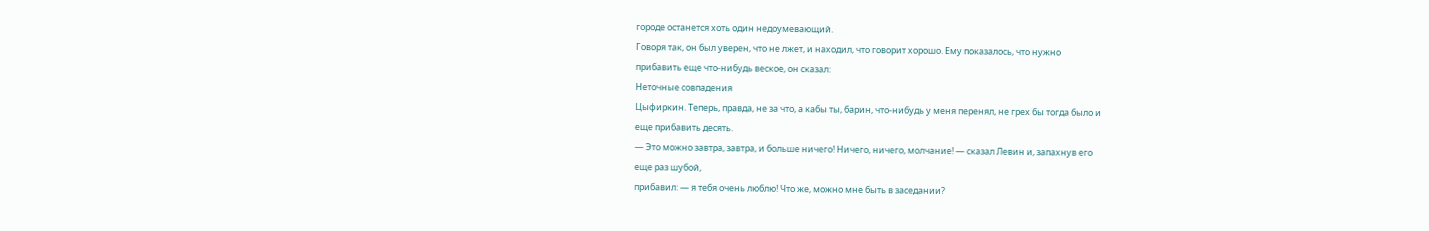городе останется хоть один недоумевающий.
Говоря так, он был уверен, что не лжет, и находил, что говорит хорошо. Ему показалось, что нужно
прибавить еще что-нибудь веское, он сказал:
Неточные совпадения
Цыфиркин. Теперь, правда, не за что, а кабы ты, барин, что-нибудь у меня перенял, не грех бы тогда было и
еще прибавить десять.
— Это можно завтра, завтра, и больше ничего! Ничего, ничего, молчание! — сказал Левин и, запахнув его
еще раз шубой,
прибавил: — я тебя очень люблю! Что же, можно мне быть в заседании?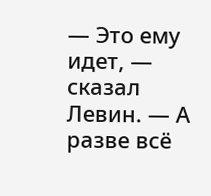— Это ему идет, — сказал Левин. — А разве всё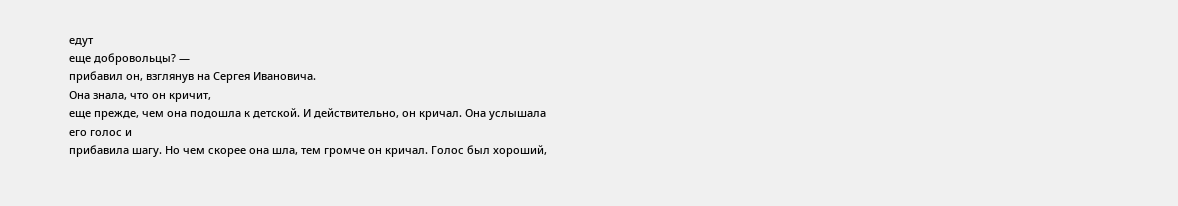едут
еще добровольцы? —
прибавил он, взглянув на Сергея Ивановича.
Она знала, что он кричит,
еще прежде, чем она подошла к детской. И действительно, он кричал. Она услышала его голос и
прибавила шагу. Но чем скорее она шла, тем громче он кричал. Голос был хороший,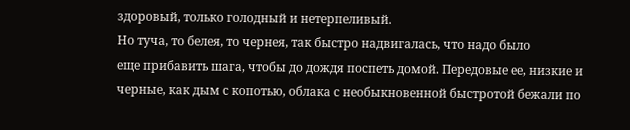здоровый, только голодный и нетерпеливый.
Но туча, то белея, то чернея, так быстро надвигалась, что надо было
еще прибавить шага, чтобы до дождя поспеть домой. Передовые ее, низкие и черные, как дым с копотью, облака с необыкновенной быстротой бежали по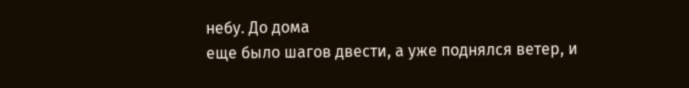небу. До дома
еще было шагов двести, а уже поднялся ветер, и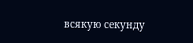всякую секунду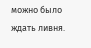можно было ждать ливня.